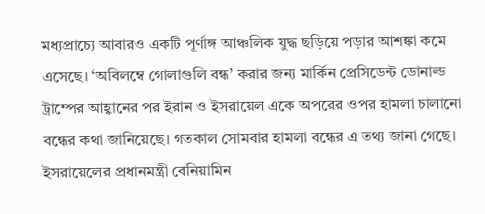মধ্যপ্রাচ্যে আবারও একটি পূর্ণাঙ্গ আঞ্চলিক যুদ্ধ ছড়িয়ে পড়ার আশঙ্কা কমে এসেছে। ‘অবিলম্বে গোলাগুলি বন্ধ’ করার জন্য মার্কিন প্রেসিডেন্ট ডোনাল্ড ট্রাম্পের আহ্বানের পর ইরান ও ইসরায়েল একে অপরের ওপর হামলা চালানো বন্ধের কথা জানিয়েছে। গতকাল সোমবার হামলা বন্ধের এ তথ্য জানা গেছে।
ইসরায়েলের প্রধানমন্ত্রী বেনিয়ামিন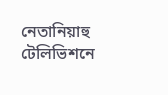নেতানিয়াহু টেলিভিশনে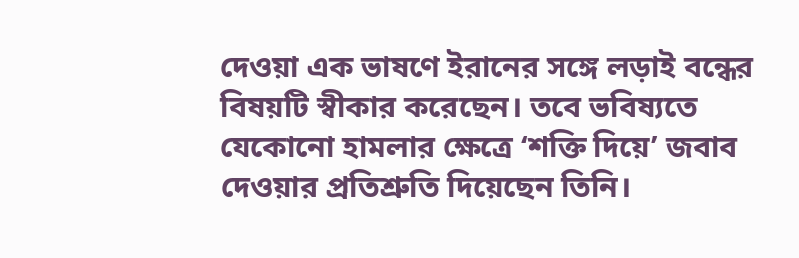দেওয়া এক ভাষণে ইরানের সঙ্গে লড়াই বন্ধের বিষয়টি স্বীকার করেছেন। তবে ভবিষ্যতে যেকোনো হামলার ক্ষেত্রে ‘শক্তি দিয়ে’ জবাব দেওয়ার প্রতিশ্রুতি দিয়েছেন তিনি।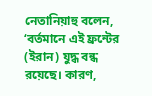নেতানিয়াহু বলেন, ‘বর্তমানে এই ফ্রন্টের (ইরান) যুদ্ধ বন্ধ রয়েছে। কারণ,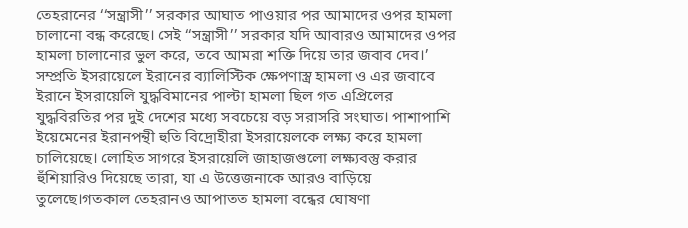তেহরানের ‘‘সন্ত্রাসী’’ সরকার আঘাত পাওয়ার পর আমাদের ওপর হামলা চালানো বন্ধ করেছে। সেই ‘‘সন্ত্রাসী’’ সরকার যদি আবারও আমাদের ওপর হামলা চালানোর ভুল করে, তবে আমরা শক্তি দিয়ে তার জবাব দেব।’
সম্প্রতি ইসরায়েলে ইরানের ব্যালিস্টিক ক্ষেপণাস্ত্র হামলা ও এর জবাবে ইরানে ইসরায়েলি যুদ্ধবিমানের পাল্টা হামলা ছিল গত এপ্রিলের যুদ্ধবিরতির পর দুই দেশের মধ্যে সবচেয়ে বড় সরাসরি সংঘাত। পাশাপাশি ইয়েমেনের ইরানপন্থী হুতি বিদ্রোহীরা ইসরায়েলকে লক্ষ্য করে হামলা চালিয়েছে। লোহিত সাগরে ইসরায়েলি জাহাজগুলো লক্ষ্যবস্তু করার হুঁশিয়ারিও দিয়েছে তারা, যা এ উত্তেজনাকে আরও বাড়িয়ে তুলেছে।গতকাল তেহরানও আপাতত হামলা বন্ধের ঘোষণা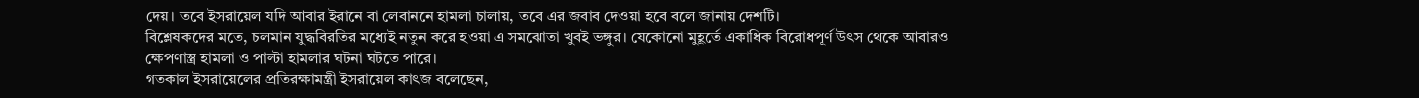দেয়। তবে ইসরায়েল যদি আবার ইরানে বা লেবাননে হামলা চালায়, তবে এর জবাব দেওয়া হবে বলে জানায় দেশটি।
বিশ্লেষকদের মতে, চলমান যুদ্ধবিরতির মধ্যেই নতুন করে হওয়া এ সমঝোতা খুবই ভঙ্গুর। যেকোনো মুহূর্তে একাধিক বিরোধপূর্ণ উৎস থেকে আবারও ক্ষেপণাস্ত্র হামলা ও পাল্টা হামলার ঘটনা ঘটতে পারে।
গতকাল ইসরায়েলের প্রতিরক্ষামন্ত্রী ইসরায়েল কাৎজ বলেছেন,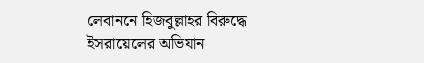লেবাননে হিজবুল্লাহর বিরুদ্ধে ইসরায়েলের অভিযান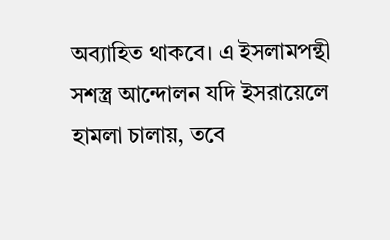অব্যাহিত থাকবে। এ ইসলামপন্থী সশস্ত্র আন্দোলন যদি ইসরায়েলে হামলা চালায়, তবে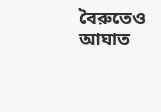বৈরুতেও আঘাত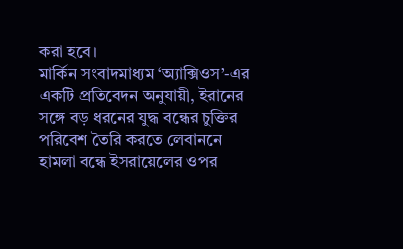করা হবে।
মার্কিন সংবাদমাধ্যম ‘অ্যাক্সিওস’-এর একটি প্রতিবেদন অনুযায়ী, ইরানের সঙ্গে বড় ধরনের যুদ্ধ বন্ধের চুক্তির পরিবেশ তৈরি করতে লেবাননে হামলা বন্ধে ইসরায়েলের ওপর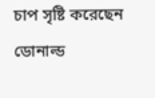চাপ সৃষ্টি করেছেন ডোনাল্ড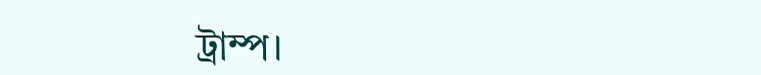ট্রাম্প।